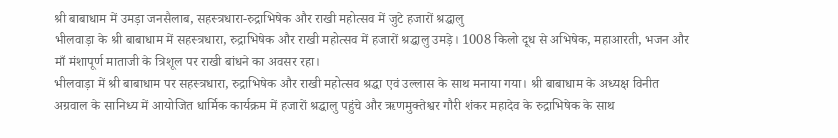श्री बाबाधाम में उमड़ा जनसैलाब, सहस्त्रधारा-रुद्राभिषेक और राखी महोत्सव में जुटे हजारों श्रद्धालु
भीलवाड़ा के श्री बाबाधाम में सहस्त्रधारा, रुद्राभिषेक और राखी महोत्सव में हजारों श्रद्धालु उमड़े। 1008 किलो दूध से अभिषेक, महाआरती, भजन और माँ मंशापूर्ण माताजी के त्रिशूल पर राखी बांधने का अवसर रहा।
भीलवाड़ा में श्री बाबाधाम पर सहस्त्रधारा, रुद्राभिषेक और राखी महोत्सव श्रद्धा एवं उल्लास के साथ मनाया गया। श्री बाबाधाम के अध्यक्ष विनीत अग्रवाल के सानिध्य में आयोजित धार्मिक कार्यक्रम में हजारों श्रद्धालु पहुंचे और ऋणमुक्तेश्वर गौरी शंकर महादेव के रुद्राभिषेक के साथ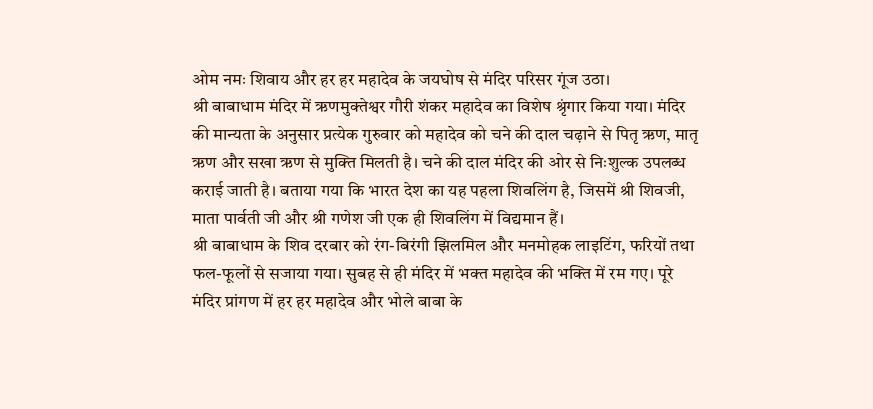ओम नमः शिवाय और हर हर महादेव के जयघोष से मंदिर परिसर गूंज उठा।
श्री बाबाधाम मंदिर में ऋणमुक्तेश्वर गौरी शंकर महादेव का विशेष श्रृंगार किया गया। मंदिर की मान्यता के अनुसार प्रत्येक गुरुवार को महादेव को चने की दाल चढ़ाने से पितृ ऋण, मातृ ऋण और सखा ऋण से मुक्ति मिलती है। चने की दाल मंदिर की ओर से निःशुल्क उपलब्ध कराई जाती है। बताया गया कि भारत देश का यह पहला शिवलिंग है, जिसमें श्री शिवजी, माता पार्वती जी और श्री गणेश जी एक ही शिवलिंग में विद्यमान हैं।
श्री बाबाधाम के शिव दरबार को रंग-बिरंगी झिलमिल और मनमोहक लाइटिंग, फरियों तथा फल-फूलों से सजाया गया। सुबह से ही मंदिर में भक्त महादेव की भक्ति में रम गए। पूरे मंदिर प्रांगण में हर हर महादेव और भोले बाबा के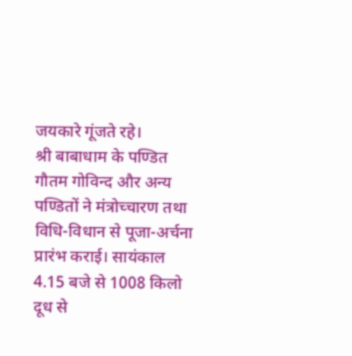जयकारे गूंजते रहे।
श्री बाबाधाम के पण्डित गौतम गोविन्द और अन्य पण्डितों ने मंत्रोच्चारण तथा विधि-विधान से पूजा-अर्चना प्रारंभ कराई। सायंकाल 4.15 बजे से 1008 किलो दूध से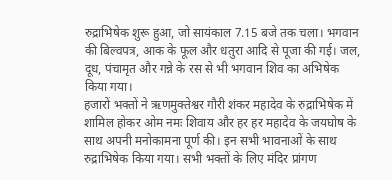रुद्राभिषेक शुरू हुआ, जो सायंकाल 7.15 बजे तक चला। भगवान की बिल्वपत्र, आक के फूल और धतुरा आदि से पूजा की गई। जल, दूध, पंचामृत और गन्ने के रस से भी भगवान शिव का अभिषेक किया गया।
हजारों भक्तों ने ऋणमुक्तेश्वर गौरी शंकर महादेव के रुद्राभिषेक में शामिल होकर ओम नमः शिवाय और हर हर महादेव के जयघोष के साथ अपनी मनोकामना पूर्ण की। इन सभी भावनाओं के साथ रुद्राभिषेक किया गया। सभी भक्तों के लिए मंदिर प्रांगण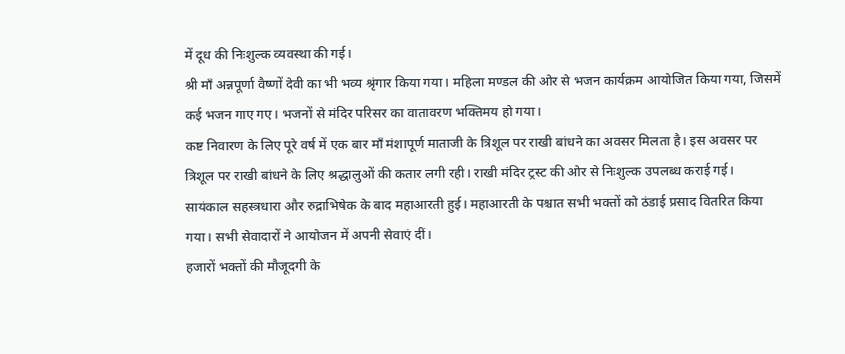में दूध की निःशुल्क व्यवस्था की गई।
श्री माँ अन्नपूर्णा वैष्णों देवी का भी भव्य श्रृंगार किया गया। महिला मण्डल की ओर से भजन कार्यक्रम आयोजित किया गया, जिसमें कई भजन गाए गए। भजनों से मंदिर परिसर का वातावरण भक्तिमय हो गया।
कष्ट निवारण के लिए पूरे वर्ष में एक बार माँ मंशापूर्ण माताजी के त्रिशूल पर राखी बांधने का अवसर मिलता है। इस अवसर पर त्रिशूल पर राखी बांधने के लिए श्रद्धालुओं की कतार लगी रही। राखी मंदिर ट्रस्ट की ओर से निःशुल्क उपलब्ध कराई गई।
सायंकाल सहस्त्रधारा और रुद्राभिषेक के बाद महाआरती हुई। महाआरती के पश्चात सभी भक्तों को ठंडाई प्रसाद वितरित किया गया। सभी सेवादारों ने आयोजन में अपनी सेवाएं दीं।
हजारों भक्तों की मौजूदगी के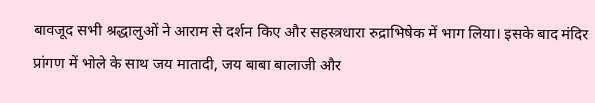बावजूद सभी श्रद्धालुओं ने आराम से दर्शन किए और सहस्त्रधारा रुद्राभिषेक में भाग लिया। इसके बाद मंदिर प्रांगण में भोले के साथ जय मातादी, जय बाबा बालाजी और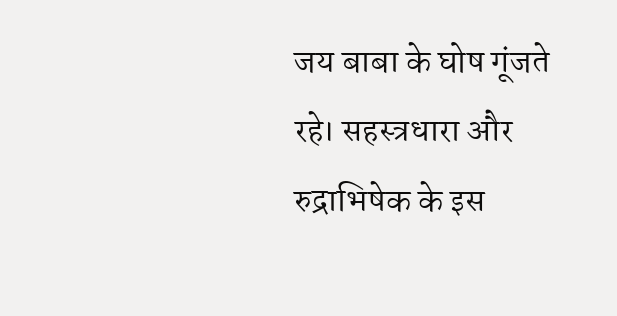जय बाबा के घोष गूंजते रहे। सहस्त्रधारा और रुद्राभिषेक के इस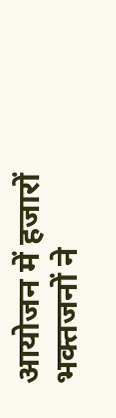आयोजन में हजारों भक्तजनों ने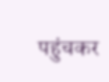पहुंचकर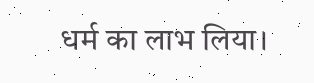धर्म का लाभ लिया।